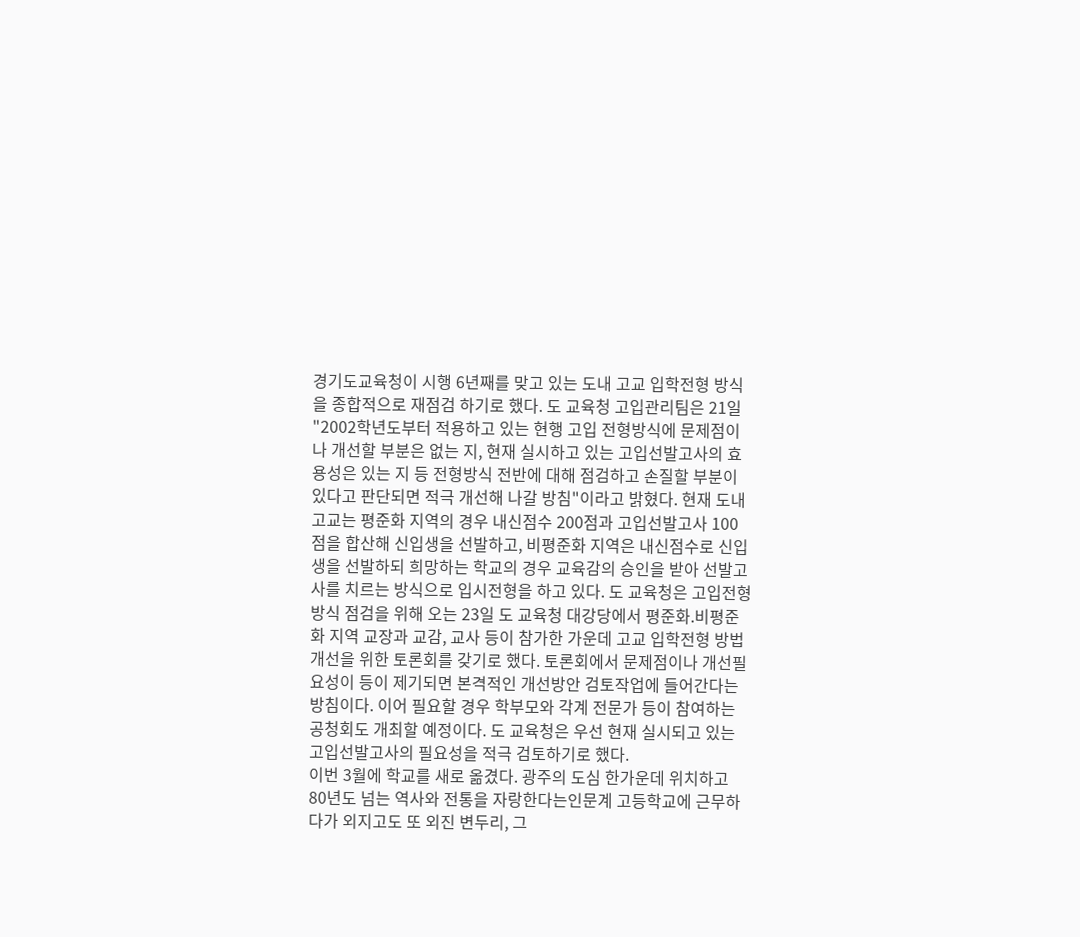경기도교육청이 시행 6년째를 맞고 있는 도내 고교 입학전형 방식을 종합적으로 재점검 하기로 했다. 도 교육청 고입관리팀은 21일 "2002학년도부터 적용하고 있는 현행 고입 전형방식에 문제점이나 개선할 부분은 없는 지, 현재 실시하고 있는 고입선발고사의 효용성은 있는 지 등 전형방식 전반에 대해 점검하고 손질할 부분이 있다고 판단되면 적극 개선해 나갈 방침"이라고 밝혔다. 현재 도내 고교는 평준화 지역의 경우 내신점수 200점과 고입선발고사 100점을 합산해 신입생을 선발하고, 비평준화 지역은 내신점수로 신입생을 선발하되 희망하는 학교의 경우 교육감의 승인을 받아 선발고사를 치르는 방식으로 입시전형을 하고 있다. 도 교육청은 고입전형 방식 점검을 위해 오는 23일 도 교육청 대강당에서 평준화.비평준화 지역 교장과 교감, 교사 등이 참가한 가운데 고교 입학전형 방법 개선을 위한 토론회를 갖기로 했다. 토론회에서 문제점이나 개선필요성이 등이 제기되면 본격적인 개선방안 검토작업에 들어간다는 방침이다. 이어 필요할 경우 학부모와 각계 전문가 등이 참여하는 공청회도 개최할 예정이다. 도 교육청은 우선 현재 실시되고 있는 고입선발고사의 필요성을 적극 검토하기로 했다.
이번 3월에 학교를 새로 옮겼다. 광주의 도심 한가운데 위치하고 80년도 넘는 역사와 전통을 자랑한다는인문계 고등학교에 근무하다가 외지고도 또 외진 변두리, 그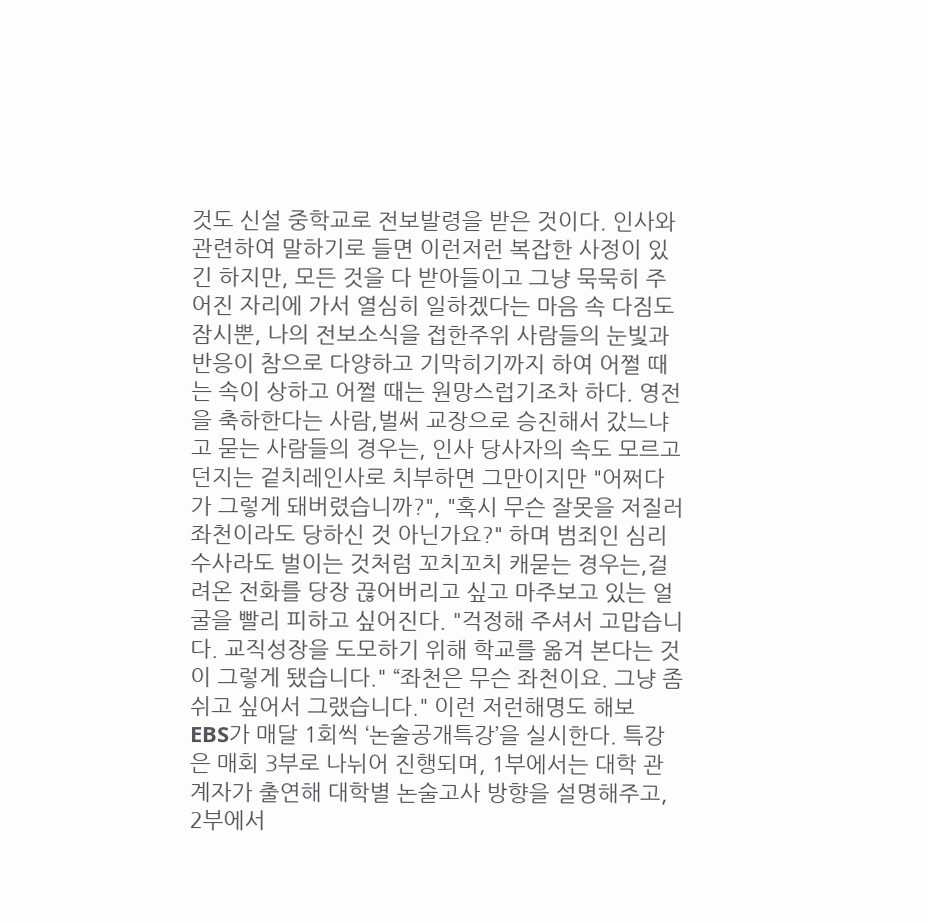것도 신설 중학교로 전보발령을 받은 것이다. 인사와 관련하여 말하기로 들면 이런저런 복잡한 사정이 있긴 하지만, 모든 것을 다 받아들이고 그냥 묵묵히 주어진 자리에 가서 열심히 일하겠다는 마음 속 다짐도 잠시뿐, 나의 전보소식을 접한주위 사람들의 눈빛과 반응이 참으로 다양하고 기막히기까지 하여 어쩔 때는 속이 상하고 어쩔 때는 원망스럽기조차 하다. 영전을 축하한다는 사람,벌써 교장으로 승진해서 갔느냐고 묻는 사람들의 경우는, 인사 당사자의 속도 모르고 던지는 겉치레인사로 치부하면 그만이지만 "어쩌다가 그렇게 돼버렸습니까?", "혹시 무슨 잘못을 저질러 좌천이라도 당하신 것 아닌가요?" 하며 범죄인 심리수사라도 벌이는 것처럼 꼬치꼬치 캐묻는 경우는,걸려온 전화를 당장 끊어버리고 싶고 마주보고 있는 얼굴을 빨리 피하고 싶어진다. "걱정해 주셔서 고맙습니다. 교직성장을 도모하기 위해 학교를 옮겨 본다는 것이 그렇게 됐습니다." “좌천은 무슨 좌천이요. 그냥 좀 쉬고 싶어서 그랬습니다." 이런 저런해명도 해보
EBS가 매달 1회씩 ‘논술공개특강’을 실시한다. 특강은 매회 3부로 나뉘어 진행되며, 1부에서는 대학 관계자가 출연해 대학별 논술고사 방향을 설명해주고, 2부에서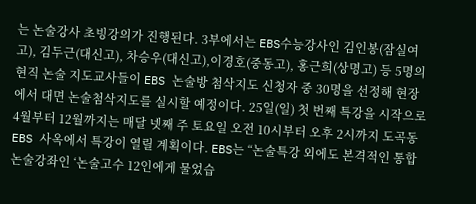는 논술강사 초빙강의가 진행된다. 3부에서는 EBS수능강사인 김인봉(잠실여고), 김두근(대신고), 차승우(대신고),이경호(중동고), 홍근희(상명고) 등 5명의 현직 논술 지도교사들이 EBS 논술방 첨삭지도 신청자 중 30명을 선정해 현장에서 대면 논술첨삭지도를 실시할 예정이다. 25일(일) 첫 번째 특강을 시작으로 4월부터 12월까지는 매달 넷째 주 토요일 오전 10시부터 오후 2시까지 도곡동 EBS 사옥에서 특강이 열릴 계획이다. EBS는 “논술특강 외에도 본격적인 통합논술강좌인 ‘논술고수 12인에게 물었습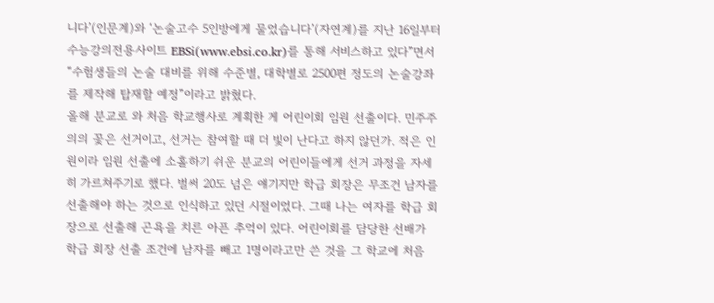니다’(인문계)와 ‘논술고수 5인방에게 물었습니다’(자연계)를 지난 16일부터 수능강의전용사이트 EBSi(www.ebsi.co.kr)를 통해 서비스하고 있다”면서 “수험생들의 논술 대비를 위해 수준별, 대학별로 2500편 정도의 논술강좌를 제작해 탑재할 예정”이라고 밝혔다.
올해 분교로 와 처음 학교행사로 계획한 게 어린이회 임원 선출이다. 민주주의의 꽃은 선거이고, 선거는 참여할 때 더 빛이 난다고 하지 않던가. 적은 인원이라 임원 선출에 소홀하기 쉬운 분교의 어린이들에게 선거 과정을 자세히 가르쳐주기로 했다. 벌써 20도 넘은 얘기지만 학급 회장은 무조건 남자를 선출해야 하는 것으로 인식하고 있던 시절이었다. 그때 나는 여자를 학급 회장으로 선출해 곤욕을 치른 아픈 추억이 있다. 어린이회를 담당한 선배가 학급 회장 선출 조건에 남자를 빼고 1명이라고만 쓴 것을 그 학교에 처음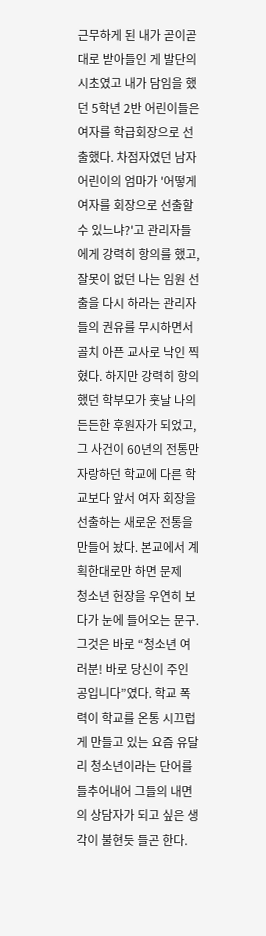근무하게 된 내가 곧이곧대로 받아들인 게 발단의 시초였고 내가 담임을 했던 5학년 2반 어린이들은 여자를 학급회장으로 선출했다. 차점자였던 남자 어린이의 엄마가 '어떻게 여자를 회장으로 선출할 수 있느냐?'고 관리자들에게 강력히 항의를 했고, 잘못이 없던 나는 임원 선출을 다시 하라는 관리자들의 권유를 무시하면서 골치 아픈 교사로 낙인 찍혔다. 하지만 강력히 항의했던 학부모가 훗날 나의 든든한 후원자가 되었고, 그 사건이 60년의 전통만 자랑하던 학교에 다른 학교보다 앞서 여자 회장을 선출하는 새로운 전통을 만들어 놨다. 본교에서 계획한대로만 하면 문제
청소년 헌장을 우연히 보다가 눈에 들어오는 문구. 그것은 바로 “청소년 여러분! 바로 당신이 주인공입니다”였다. 학교 폭력이 학교를 온통 시끄럽게 만들고 있는 요즘 유달리 청소년이라는 단어를 들추어내어 그들의 내면의 상담자가 되고 싶은 생각이 불현듯 들곤 한다.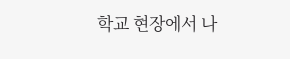학교 현장에서 나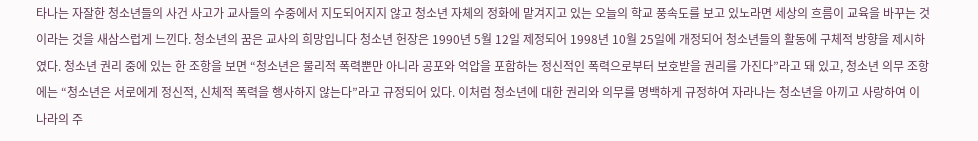타나는 자잘한 청소년들의 사건 사고가 교사들의 수중에서 지도되어지지 않고 청소년 자체의 정화에 맡겨지고 있는 오늘의 학교 풍속도를 보고 있노라면 세상의 흐름이 교육을 바꾸는 것이라는 것을 새삼스럽게 느낀다. 청소년의 꿈은 교사의 희망입니다 청소년 헌장은 1990년 5월 12일 제정되어 1998년 10월 25일에 개정되어 청소년들의 활동에 구체적 방향을 제시하였다. 청소년 권리 중에 있는 한 조항을 보면 “청소년은 물리적 폭력뿐만 아니라 공포와 억압을 포함하는 정신적인 폭력으로부터 보호받을 권리를 가진다”라고 돼 있고, 청소년 의무 조항에는 “청소년은 서로에게 정신적, 신체적 폭력을 행사하지 않는다”라고 규정되어 있다. 이처럼 청소년에 대한 권리와 의무를 명백하게 규정하여 자라나는 청소년을 아끼고 사랑하여 이 나라의 주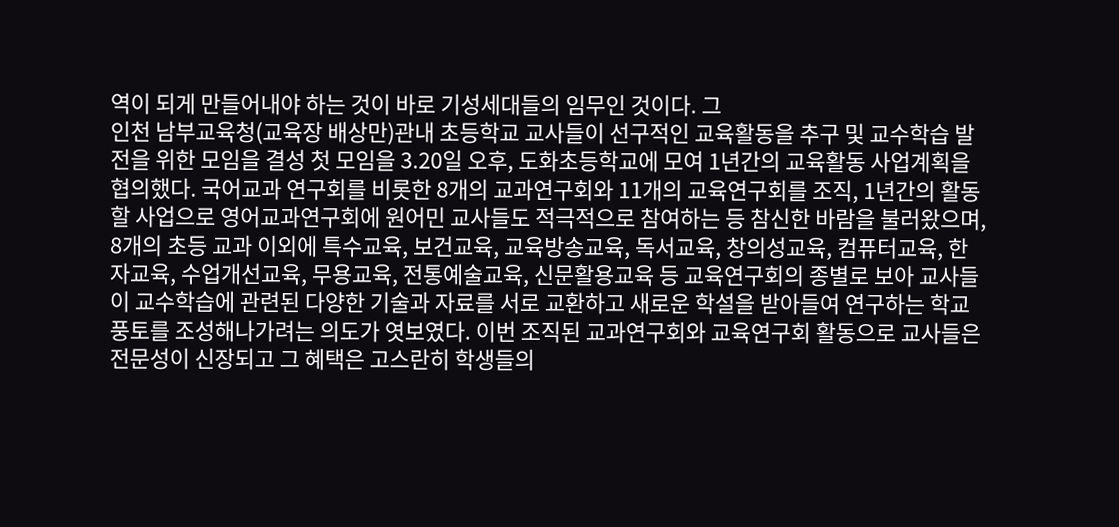역이 되게 만들어내야 하는 것이 바로 기성세대들의 임무인 것이다. 그
인천 남부교육청(교육장 배상만)관내 초등학교 교사들이 선구적인 교육활동을 추구 및 교수학습 발전을 위한 모임을 결성 첫 모임을 3.20일 오후, 도화초등학교에 모여 1년간의 교육활동 사업계획을 협의했다. 국어교과 연구회를 비롯한 8개의 교과연구회와 11개의 교육연구회를 조직, 1년간의 활동할 사업으로 영어교과연구회에 원어민 교사들도 적극적으로 참여하는 등 참신한 바람을 불러왔으며, 8개의 초등 교과 이외에 특수교육, 보건교육, 교육방송교육, 독서교육, 창의성교육, 컴퓨터교육, 한자교육, 수업개선교육, 무용교육, 전통예술교육, 신문활용교육 등 교육연구회의 종별로 보아 교사들이 교수학습에 관련된 다양한 기술과 자료를 서로 교환하고 새로운 학설을 받아들여 연구하는 학교 풍토를 조성해나가려는 의도가 엿보였다. 이번 조직된 교과연구회와 교육연구회 활동으로 교사들은 전문성이 신장되고 그 혜택은 고스란히 학생들의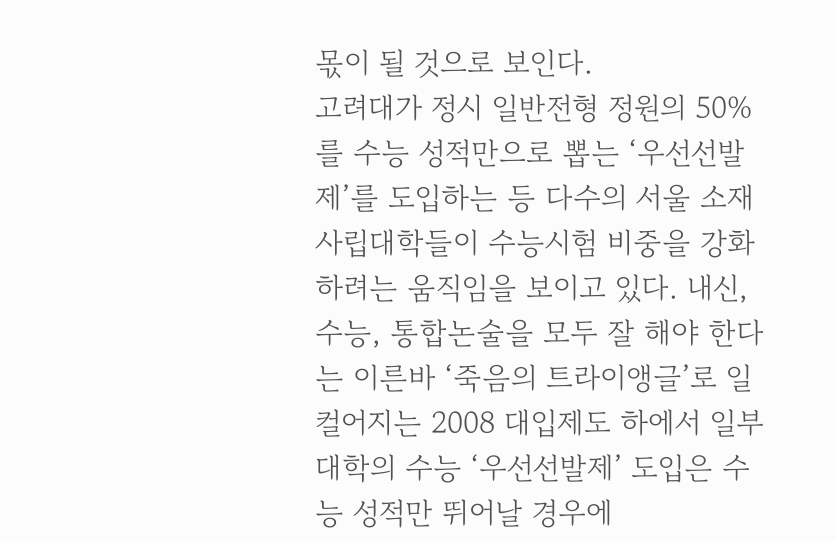몫이 될 것으로 보인다.
고려대가 정시 일반전형 정원의 50%를 수능 성적만으로 뽑는 ‘우선선발제’를 도입하는 등 다수의 서울 소재 사립대학들이 수능시험 비중을 강화하려는 움직임을 보이고 있다. 내신, 수능, 통합논술을 모두 잘 해야 한다는 이른바 ‘죽음의 트라이앵글’로 일컬어지는 2008 대입제도 하에서 일부 대학의 수능 ‘우선선발제’ 도입은 수능 성적만 뛰어날 경우에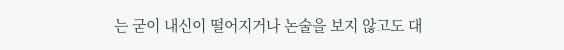는 굳이 내신이 떨어지거나 논술을 보지 않고도 대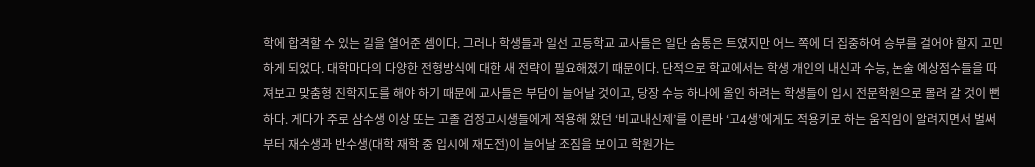학에 합격할 수 있는 길을 열어준 셈이다. 그러나 학생들과 일선 고등학교 교사들은 일단 숨통은 트였지만 어느 쪽에 더 집중하여 승부를 걸어야 할지 고민하게 되었다. 대학마다의 다양한 전형방식에 대한 새 전략이 필요해졌기 때문이다. 단적으로 학교에서는 학생 개인의 내신과 수능, 논술 예상점수들을 따져보고 맞춤형 진학지도를 해야 하기 때문에 교사들은 부담이 늘어날 것이고, 당장 수능 하나에 올인 하려는 학생들이 입시 전문학원으로 몰려 갈 것이 뻔하다. 게다가 주로 삼수생 이상 또는 고졸 검정고시생들에게 적용해 왔던 ‘비교내신제’를 이른바 ‘고4생’에게도 적용키로 하는 움직임이 알려지면서 벌써부터 재수생과 반수생(대학 재학 중 입시에 재도전)이 늘어날 조짐을 보이고 학원가는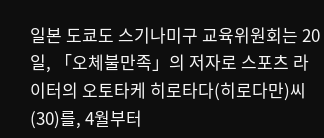일본 도쿄도 스기나미구 교육위원회는 20일, 「오체불만족」의 저자로 스포츠 라이터의 오토타케 히로타다(히로다만)씨(30)를, 4월부터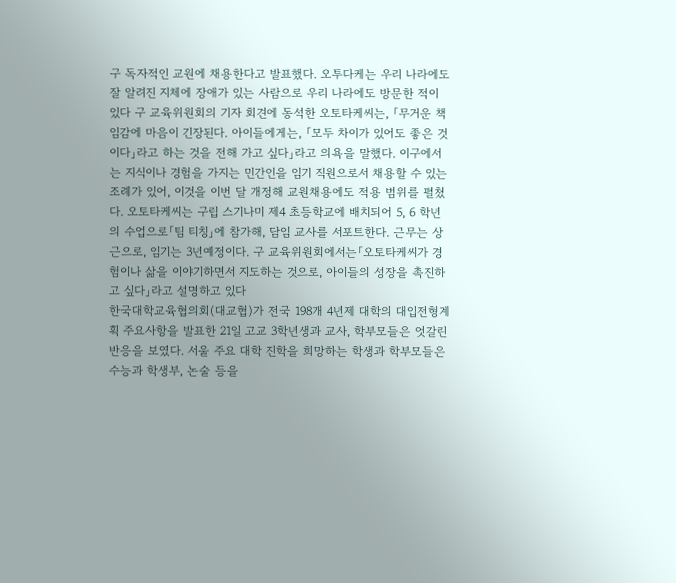구 독자적인 교원에 채용한다고 발표했다. 오투다케는 우리 나라에도 잘 알려진 지체에 장애가 있는 사람으로 우리 나라에도 방문한 적이 있다 구 교육위원회의 기자 회견에 동석한 오토타케씨는, 「무거운 책임감에 마음이 긴장된다. 아이들에게는, 「모두 차이가 있어도 좋은 것이다」라고 하는 것을 전해 가고 싶다」라고 의욕을 말했다. 이구에서는 지식이나 경험을 가지는 민간인을 임기 직원으로서 채용할 수 있는 조례가 있어, 이것을 이번 달 개정해 교원채용에도 적용 범위를 펼쳤다. 오토타케씨는 구립 스기나미 제4 초등학교에 배치되어 5, 6 학년의 수업으로「팀 티칭」에 참가해, 담임 교사를 서포트한다. 근무는 상근으로, 임기는 3년예정이다. 구 교육위원회에서는「오토타케씨가 경험이나 삶을 이야기하면서 지도하는 것으로, 아이들의 성장을 촉진하고 싶다」라고 설명하고 있다
한국대학교육협의회(대교협)가 전국 198개 4년제 대학의 대입전형계획 주요사항을 발표한 21일 고교 3학년생과 교사, 학부모들은 엇갈린 반응을 보였다. 서울 주요 대학 진학을 희망하는 학생과 학부모들은 수능과 학생부, 논술 등을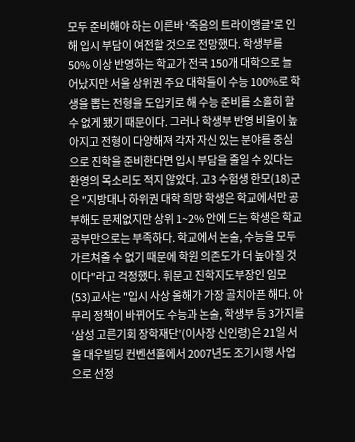모두 준비해야 하는 이른바 '죽음의 트라이앵글'로 인해 입시 부담이 여전할 것으로 전망했다. 학생부를 50% 이상 반영하는 학교가 전국 150개 대학으로 늘어났지만 서울 상위권 주요 대학들이 수능 100%로 학생을 뽑는 전형을 도입키로 해 수능 준비를 소홀히 할 수 없게 됐기 때문이다. 그러나 학생부 반영 비율이 높아지고 전형이 다양해져 각자 자신 있는 분야를 중심으로 진학을 준비한다면 입시 부담을 줄일 수 있다는 환영의 목소리도 적지 않았다. 고3 수험생 한모(18)군은 "지방대나 하위권 대학 희망 학생은 학교에서만 공부해도 문제없지만 상위 1~2% 안에 드는 학생은 학교 공부만으로는 부족하다. 학교에서 논술, 수능을 모두 가르쳐줄 수 없기 때문에 학원 의존도가 더 높아질 것이다"라고 걱정했다. 휘문고 진학지도부장인 임모(53)교사는 "입시 사상 올해가 가장 골치아픈 해다. 아무리 정책이 바뀌어도 수능과 논술, 학생부 등 3가지를
‘삼성 고른기회 장학재단’(이사장 신인령)은 21일 서울 대우빌딩 컨벤션홀에서 2007년도 조기시행 사업으로 선정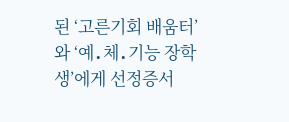된 ‘고른기회 배움터’와 ‘예․체․기능 장학생’에게 선정증서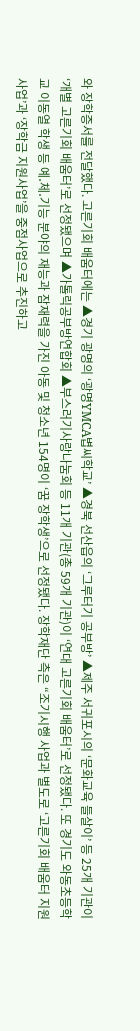와 장학증서를 전달했다. 고른기회 배움터에는 ▲경기 광명의 ‘광명YMCA볍씨학교’ ▲경북 선산읍의 ‘그루터기 공부방’ ▲제주 서귀포시의 ‘문화교육 들살이’ 등 25개 기관이 ‘개별 고른기회 배움터’로 선정됐으며 ▲가톨릭공부방연합회 ▲부스러기사랑나눔회 등 11개 기관(총 59개 기관)이 ‘연대 고른기회 배움터’로 선정됐다. 또 경기도 와동초등학교 이동열 학생 등 예․체․기능 분야의 재능과 잠재력을 가진 아동 및 청소년 154명이 ‘꿈 장학생’으로 선정됐다. 장학재단 측은 “조기시행 사업과 별도로 ‘고른기회 배움터 지원사업’과 ‘장학금 지원사업’을 중점사업으로 추진하고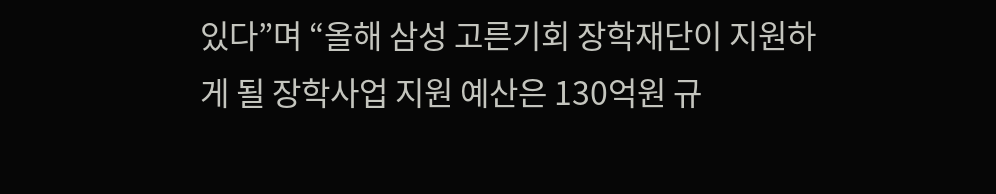있다”며 “올해 삼성 고른기회 장학재단이 지원하게 될 장학사업 지원 예산은 130억원 규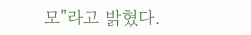모”라고 밝혔다.